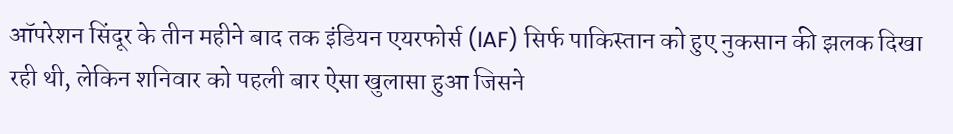ऑपरेशन सिंदूर के तीन महीने बाद तक इंडियन एयरफोर्स (IAF) सिर्फ पाकिस्तान को हुए नुकसान की झलक दिखा रही थी, लेकिन शनिवार को पहली बार ऐसा खुलासा हुआ जिसने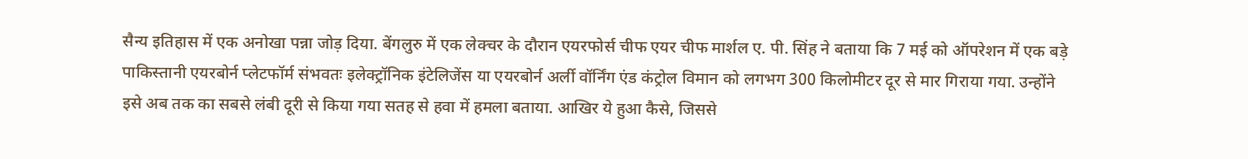सैन्य इतिहास में एक अनोखा पन्ना जोड़ दिया. बेंगलुरु में एक लेक्चर के दौरान एयरफोर्स चीफ एयर चीफ मार्शल ए. पी. सिंह ने बताया कि 7 मई को ऑपरेशन में एक बड़े पाकिस्तानी एयरबोर्न प्लेटफॉर्म संभवतः इलेक्ट्रॉनिक इंटेलिजेंस या एयरबोर्न अर्ली वॉर्निंग एंड कंट्रोल विमान को लगभग 300 किलोमीटर दूर से मार गिराया गया. उन्होंने इसे अब तक का सबसे लंबी दूरी से किया गया सतह से हवा में हमला बताया. आखिर ये हुआ कैसे, जिससे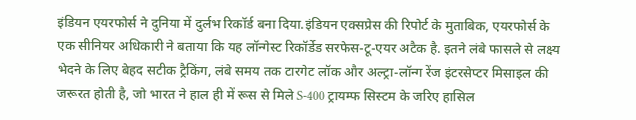इंडियन एयरफोर्स ने दुनिया में दुर्लभ रिकॉर्ड बना दिया.इंडियन एक्सप्रेस की रिपोर्ट के मुताबिक, एयरफोर्स के एक सीनियर अधिकारी ने बताया कि यह लॉन्गेस्ट रिकॉर्डेड सरफेस-टू-एयर अटैक है. इतने लंबे फासले से लक्ष्य भेदने के लिए बेहद सटीक ट्रैकिंग, लंबे समय तक टारगेट लॉक और अल्ट्रा-लॉन्ग रेंज इंटरसेप्टर मिसाइल की जरूरत होती है, जो भारत ने हाल ही में रूस से मिले S-400 ट्रायम्फ सिस्टम के जरिए हासिल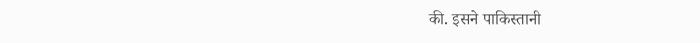की. इसने पाकिस्तानी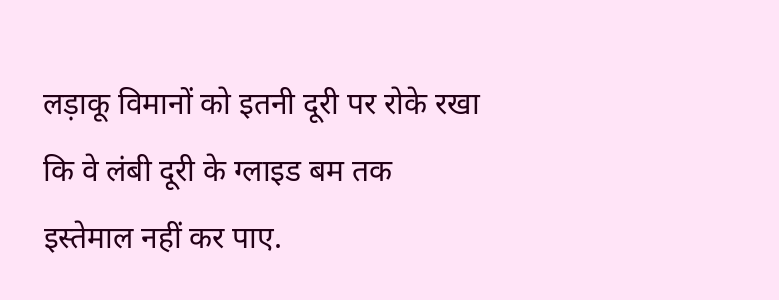लड़ाकू विमानों को इतनी दूरी पर रोके रखा कि वे लंबी दूरी के ग्लाइड बम तक इस्तेमाल नहीं कर पाए.